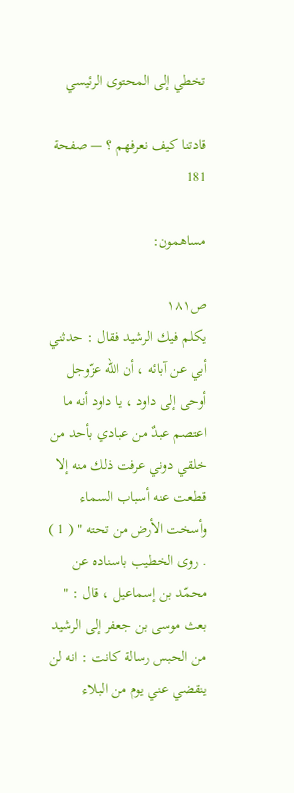تخطي إلى المحتوى الرئيسي

قادتنا كيف نعرفهم ؟ — صفحة 181

مساهمون:

ص١٨١
يكلم فيك الرشيد فقال : حدثني أبي عن آبائه ، أن الله عزّوجل أوحى إلى داود ، يا داود أنه ما اعتصم عبدٌ من عبادي بأحد من خلقي دوني عرفت ذلك منه إلا قطعت عنه أسباب السماء وأسخت الأرض من تحته " ( 1 ) . روى الخطيب باسناده عن محمّد بن إسماعيل ، قال : " بعث موسى بن جعفر إلى الرشيد من الحبس رسالة كانت : انه لن ينقضي عني يوم من البلاء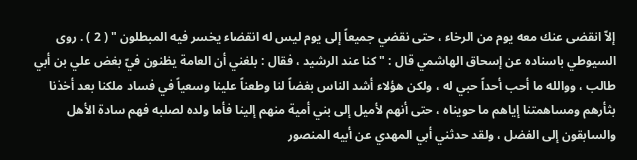إلاّ انقضى عنك معه يوم من الرخاء ، حتى نقضي جميعاً إلى يوم ليس له انقضاء يخسر فيه المبطلون " ( 2 ) . روى السيوطي باسناده عن إسحاق الهاشمي قال : " كنا عند الرشيد ، فقال : بلغني أن العامة يظنون فيّ بغض علي بن أبي طالب ، ووالله ما أحب أحداً حبي له ، ولكن هؤلاء أشد الناس بغضاً لنا وطعناً علينا وسعياً في فساد ملكنا بعد أخذنا بثأرهم ومساهمتنا إياهم ما حويناه ، حتى أنهم لأميل إلى بني أمية منهم إلينا فأما ولده لصلبه فهم سادة الأهل والسابقون إلى الفضل ، ولقد حدثني أبي المهدي عن أبيه المنصور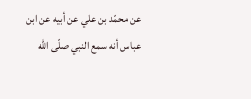عن محمّد بن علي عن أبيه عن ابن عباس أنه سمع النبي صلّى الله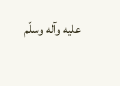عليه وآله وسلّم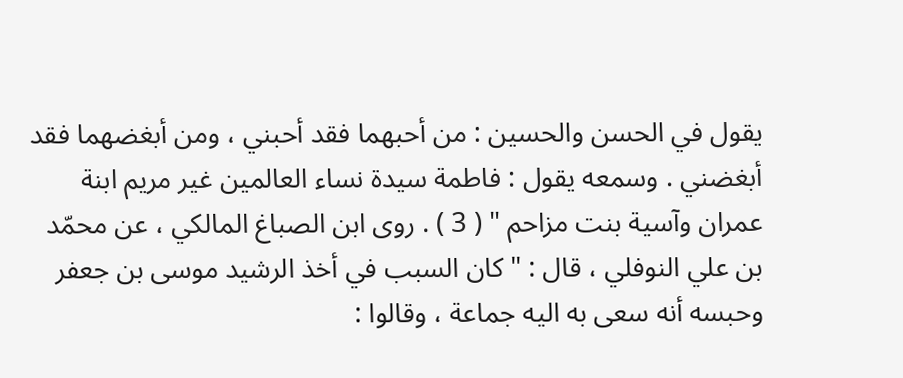يقول في الحسن والحسين : من أحبهما فقد أحبني ، ومن أبغضهما فقد أبغضني . وسمعه يقول : فاطمة سيدة نساء العالمين غير مريم ابنة عمران وآسية بنت مزاحم " ( 3 ) . روى ابن الصباغ المالكي ، عن محمّد بن علي النوفلي ، قال : " كان السبب في أخذ الرشيد موسى بن جعفر وحبسه أنه سعى به اليه جماعة ، وقالوا :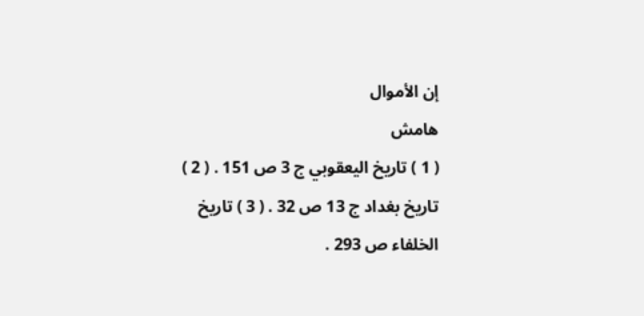إن الأموال
هامش
( 1 ) تاريخ اليعقوبي ج 3 ص 151 . ( 2 ) تاريخ بغداد ج 13 ص 32 . ( 3 ) تاريخ الخلفاء ص 293 .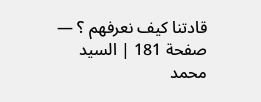قادتنا كيف نعرفهم ؟ — صفحة 181 | السيد محمد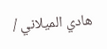هادي الميلاني /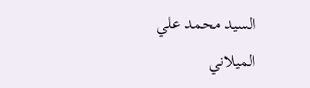السيد محمد علي الميلاني